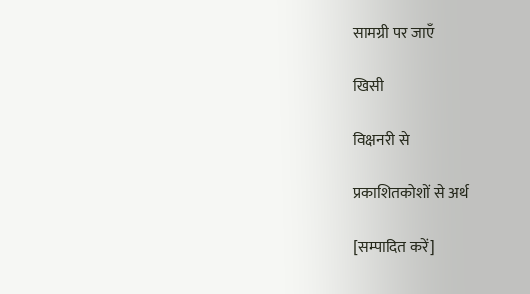सामग्री पर जाएँ

खिसी

विक्षनरी से

प्रकाशितकोशों से अर्थ

[सम्पादित करें]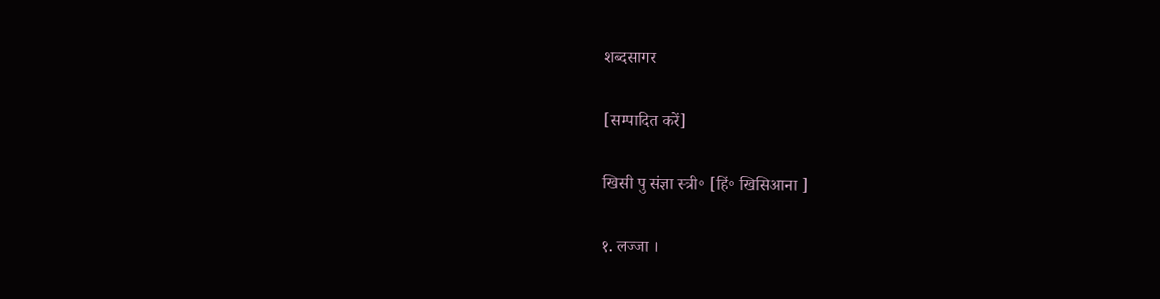शब्दसागर

[सम्पादित करें]

खिसी पु संज्ञा स्त्री॰ [हिं॰ खिसिआना ]

१. लज्जा ।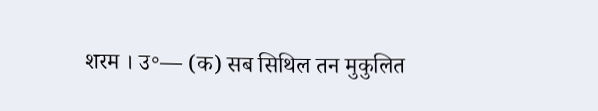शरम । उ॰— (क) सब सिथिल तन मुकुलित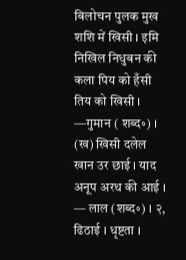बिलोचन पुलक मुख शशि में खिसी । इमि निखिल निधुबन की कला पिय को हँसी तिय को खिसी । —गुमान ( शब्द॰) । (ख) खिसी दलेल खान उर छाई । याद अनूप अरथ की आई । — लाल (शब्द॰) । २, ढिठाई । धृष्टता ।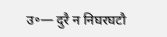उ॰— दुरै न निघरघटौ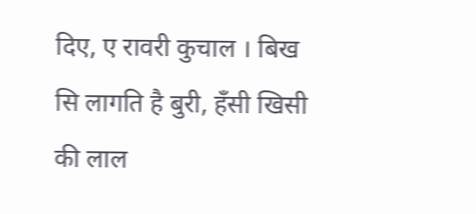दिए, ए रावरी कुचाल । बिख सि लागति है बुरी, हँसी खिसी की लाल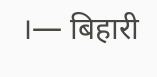।— बिहारी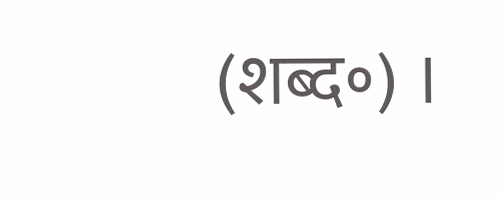(शब्द॰) ।